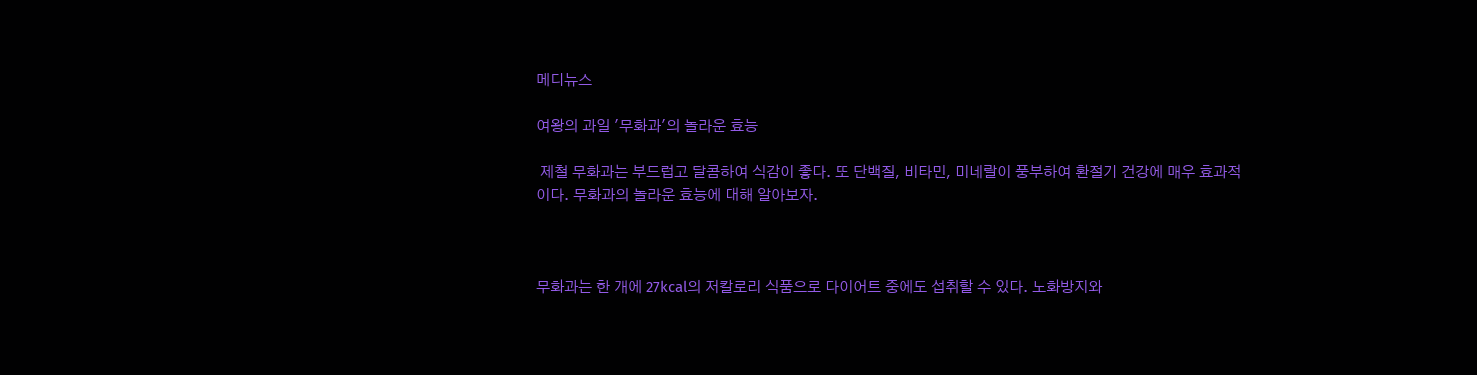메디뉴스

여왕의 과일 '무화과'의 놀라운 효능

 제철 무화과는 부드럽고 달콤하여 식감이 좋다. 또 단백질, 비타민, 미네랄이 풍부하여 환절기 건강에 매우 효과적이다. 무화과의 놀라운 효능에 대해 알아보자.



무화과는 한 개에 27kcal의 저칼로리 식품으로 다이어트 중에도 섭취할 수 있다. 노화방지와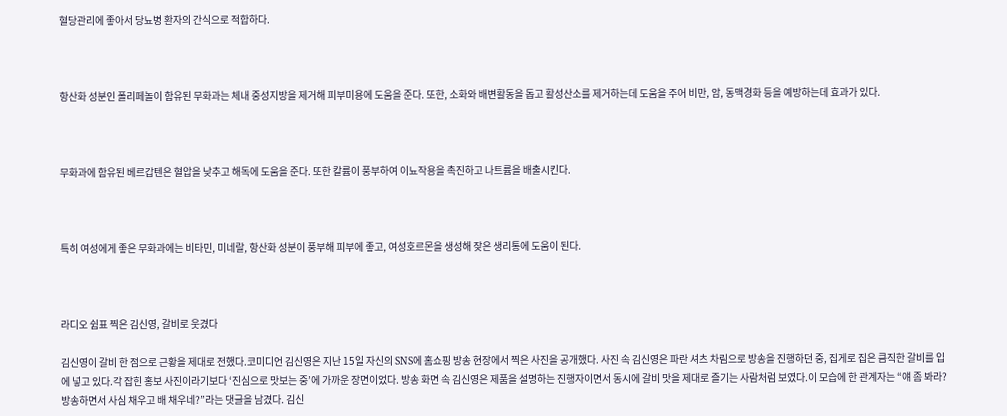혈당관리에 좋아서 당뇨병 환자의 간식으로 적합하다.



항산화 성분인 폴리페놀이 함유된 무화과는 체내 중성지방을 제거해 피부미용에 도움을 준다. 또한, 소화와 배변활동을 돕고 활성산소를 제거하는데 도움을 주어 비만, 암, 동맥경화 등을 예방하는데 효과가 있다.



무화과에 함유된 베르갑텐은 혈압을 낮추고 해독에 도움을 준다. 또한 칼륨이 풍부하여 이뇨작용을 촉진하고 나트륨을 배출시킨다.



특히 여성에게 좋은 무화과에는 비타민, 미네랄, 항산화 성분이 풍부해 피부에 좋고, 여성호르몬을 생성해 잦은 생리통에 도움이 된다.



라디오 쉼표 찍은 김신영, 갈비로 웃겼다

김신영이 갈비 한 점으로 근황을 제대로 전했다.코미디언 김신영은 지난 15일 자신의 SNS에 홈쇼핑 방송 현장에서 찍은 사진을 공개했다. 사진 속 김신영은 파란 셔츠 차림으로 방송을 진행하던 중, 집게로 집은 큼직한 갈비를 입에 넣고 있다.각 잡힌 홍보 사진이라기보다 ‘진심으로 맛보는 중’에 가까운 장면이었다. 방송 화면 속 김신영은 제품을 설명하는 진행자이면서 동시에 갈비 맛을 제대로 즐기는 사람처럼 보였다.이 모습에 한 관계자는 “얘 좀 봐라? 방송하면서 사심 채우고 배 채우네?”라는 댓글을 남겼다. 김신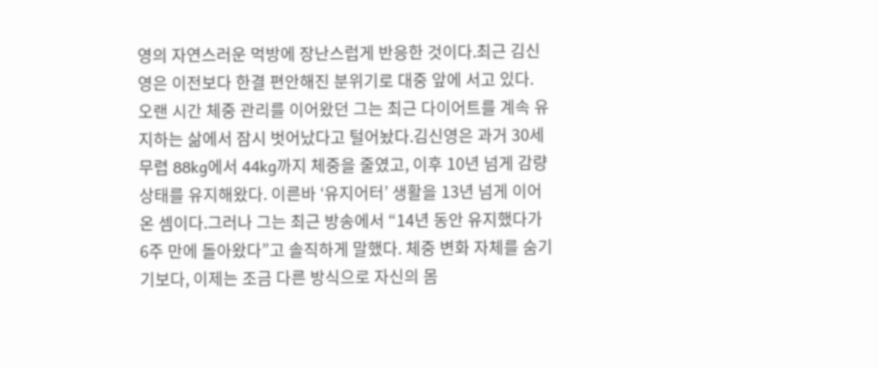영의 자연스러운 먹방에 장난스럽게 반응한 것이다.최근 김신영은 이전보다 한결 편안해진 분위기로 대중 앞에 서고 있다. 오랜 시간 체중 관리를 이어왔던 그는 최근 다이어트를 계속 유지하는 삶에서 잠시 벗어났다고 털어놨다.김신영은 과거 30세 무렵 88kg에서 44kg까지 체중을 줄였고, 이후 10년 넘게 감량 상태를 유지해왔다. 이른바 ‘유지어터’ 생활을 13년 넘게 이어온 셈이다.그러나 그는 최근 방송에서 “14년 동안 유지했다가 6주 만에 돌아왔다”고 솔직하게 말했다. 체중 변화 자체를 숨기기보다, 이제는 조금 다른 방식으로 자신의 몸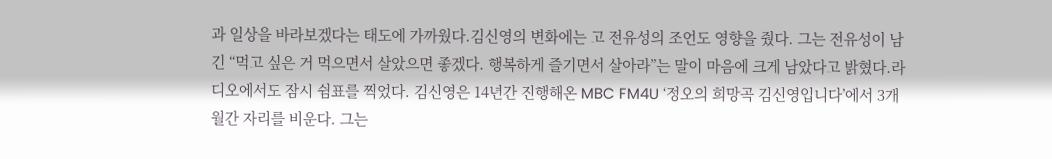과 일상을 바라보겠다는 태도에 가까웠다.김신영의 변화에는 고 전유성의 조언도 영향을 줬다. 그는 전유성이 남긴 “먹고 싶은 거 먹으면서 살았으면 좋겠다. 행복하게 즐기면서 살아라”는 말이 마음에 크게 남았다고 밝혔다.라디오에서도 잠시 쉼표를 찍었다. 김신영은 14년간 진행해온 MBC FM4U ‘정오의 희망곡 김신영입니다’에서 3개월간 자리를 비운다. 그는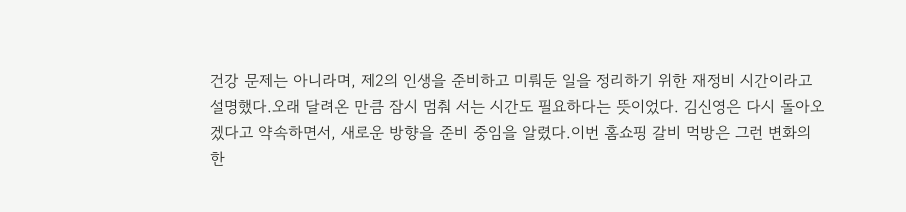건강 문제는 아니라며, 제2의 인생을 준비하고 미뤄둔 일을 정리하기 위한 재정비 시간이라고 설명했다.오래 달려온 만큼 잠시 멈춰 서는 시간도 필요하다는 뜻이었다. 김신영은 다시 돌아오겠다고 약속하면서, 새로운 방향을 준비 중임을 알렸다.이번 홈쇼핑 갈비 먹방은 그런 변화의 한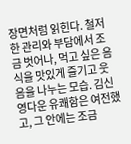장면처럼 읽힌다. 철저한 관리와 부담에서 조금 벗어나, 먹고 싶은 음식을 맛있게 즐기고 웃음을 나누는 모습. 김신영다운 유쾌함은 여전했고, 그 안에는 조금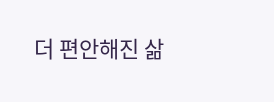더 편안해진 삶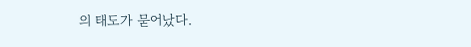의 태도가 묻어났다.